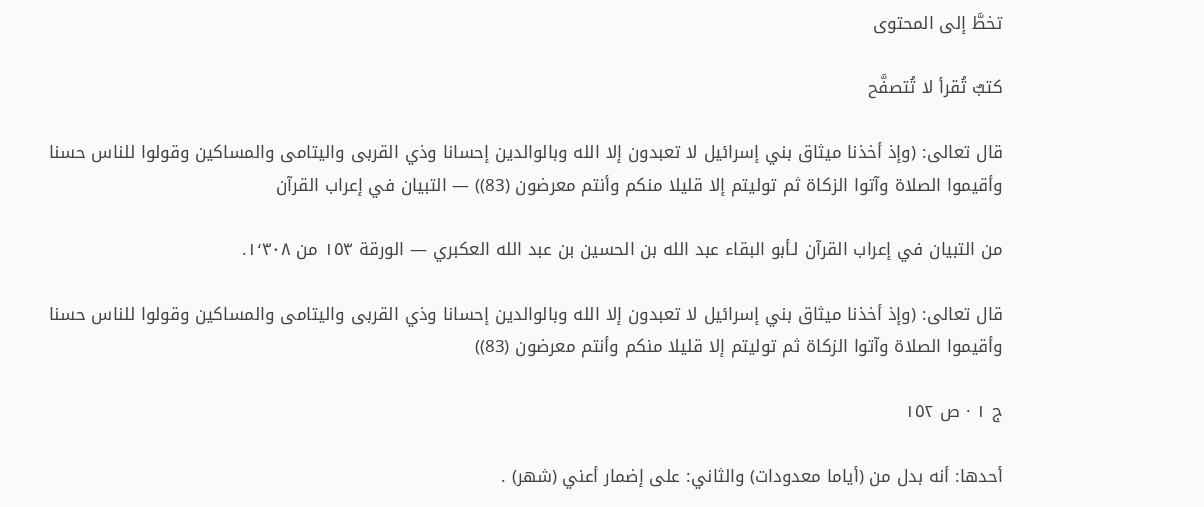تخطَّ إلى المحتوى

كتبٌ تُقرأ لا تُتصفَّح

قال تعالى: (وإذ أخذنا ميثاق بني إسرائيل لا تعبدون إلا الله وبالوالدين إحسانا وذي القربى واليتامى والمساكين وقولوا للناس حسنا وأقيموا الصلاة وآتوا الزكاة ثم توليتم إلا قليلا منكم وأنتم معرضون (83)) — التبيان في إعراب القرآن

من التبيان في إعراب القرآن لـأبو البقاء عبد الله بن الحسين بن عبد الله العكبري — الورقة ١٥٣ من ١٬٣٠٨.

قال تعالى: (وإذ أخذنا ميثاق بني إسرائيل لا تعبدون إلا الله وبالوالدين إحسانا وذي القربى واليتامى والمساكين وقولوا للناس حسنا وأقيموا الصلاة وآتوا الزكاة ثم توليتم إلا قليلا منكم وأنتم معرضون (83))

ج ١ · ص ١٥٢

أحدها: أنه بدل من (أياما معدودات) والثاني: على إضمار أعني (شهر) .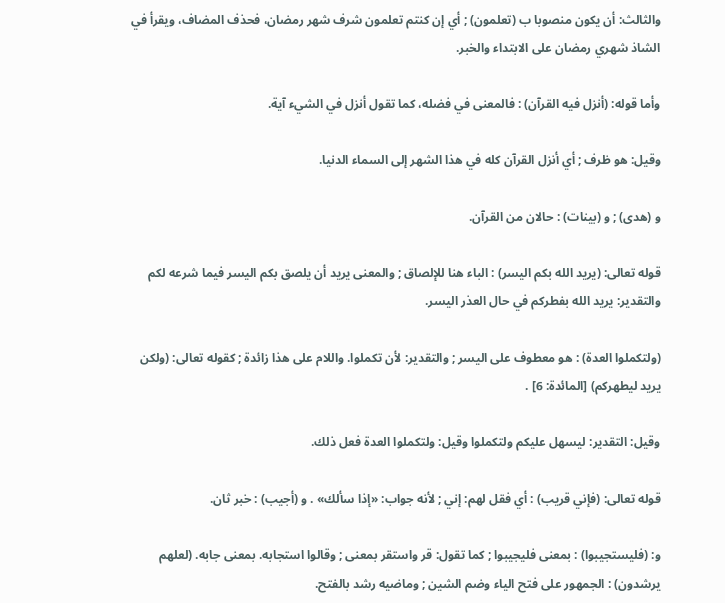والثالث: أن يكون منصوبا ب (تعلمون) ; أي إن كنتم تعلمون شرف شهر رمضان، فحذف المضاف، ويقرأ في الشاذ شهري رمضان على الابتداء والخبر.

وأما قوله: (أنزل فيه القرآن) : فالمعنى في فضله، كما تقول أنزل في الشيء آية.

وقيل: هو ظرف ; أي أنزل القرآن كله في هذا الشهر إلى السماء الدنيا.

و (هدى) ; و (بينات) : حالان من القرآن.

قوله تعالى: (يريد الله بكم اليسر) : الباء هنا للإلصاق ; والمعنى يريد أن يلصق بكم اليسر فيما شرعه لكم والتقدير: يريد الله بفطركم في حال العذر اليسر.

(ولتكملوا العدة) : هو معطوف على اليسر ; والتقدير: لأن تكملوا. واللام على هذا زائدة ; كقوله تعالى: (ولكن يريد ليطهركم) [المائدة: 6] .

وقيل: التقدير: ليسهل عليكم ولتكملوا وقيل: ولتكملوا العدة فعل ذلك.

قوله تعالى: (فإني قريب) : أي فقل لهم: إني ; لأنه جواب: «إذا سألك» . و (أجيب) : خبر ثان.

و: (فليستجيبوا) : بمعنى فليجيبوا ; كما تقول: قر واستقر بمعنى ; وقالوا استجابه. بمعنى جابه. (لعلهم يرشدون) : الجمهور على فتح الياء وضم الشين ; وماضيه رشد بالفتح.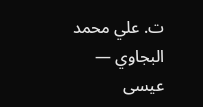ت. علي محمد البجاوي — عيسى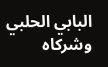البابي الحلبي وشركاه